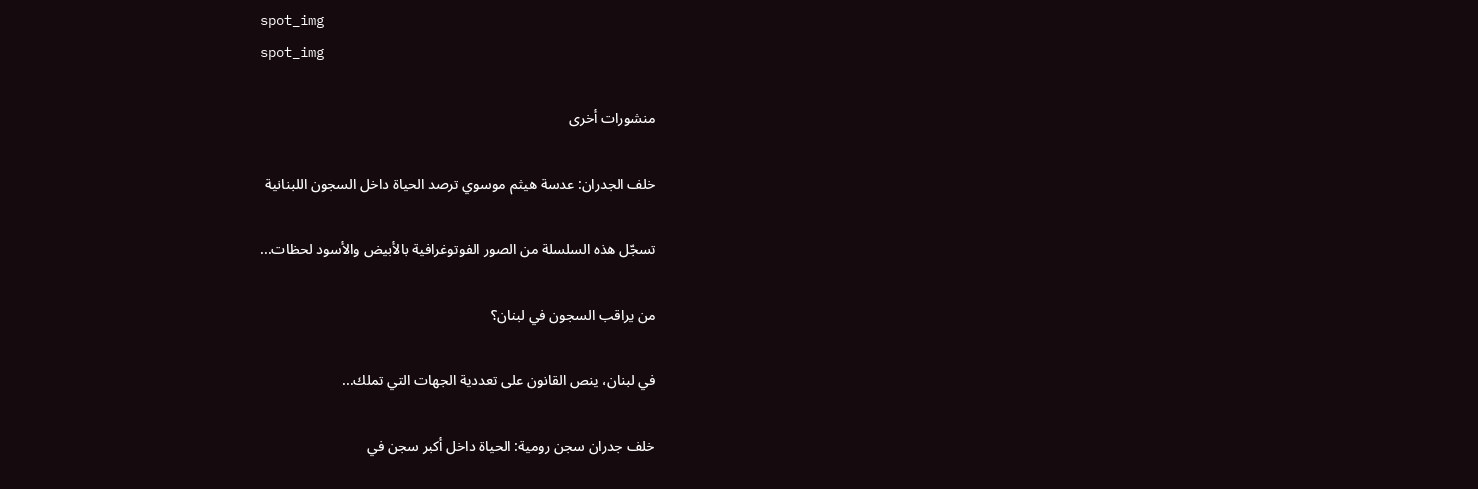spot_img
spot_img

منشورات أخرى

خلف الجدران: عدسة هيثم موسوي ترصد الحياة داخل السجون اللبنانية

تسجّل هذه السلسلة من الصور الفوتوغرافية بالأبيض والأسود لحظات...

من يراقب السجون في لبنان؟

في لبنان، ينص القانون على تعددية الجهات التي تملك...

خلف جدران سجن رومية: الحياة داخل أكبر سجن في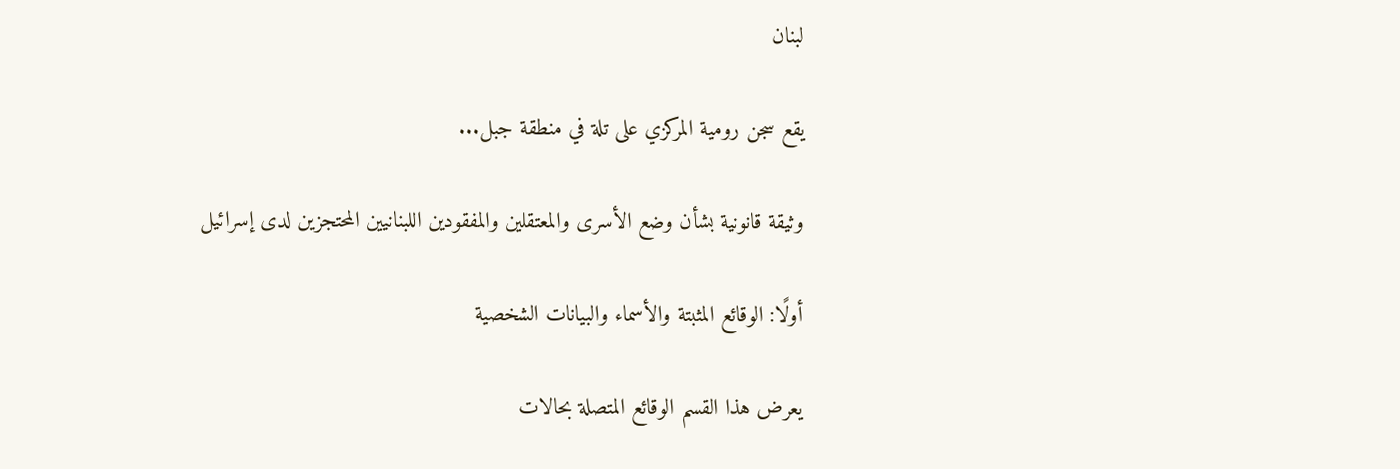لبنان

يقع سجن رومية المركزي على تلة في منطقة جبل...

وثيقة قانونية بشأن وضع الأسرى والمعتقلين والمفقودين اللبنانيين المحتجزين لدى إسرائيل

أولًا: الوقائع المثبتة والأسماء والبيانات الشخصية

يعرض هذا القسم الوقائع المتصلة بحالات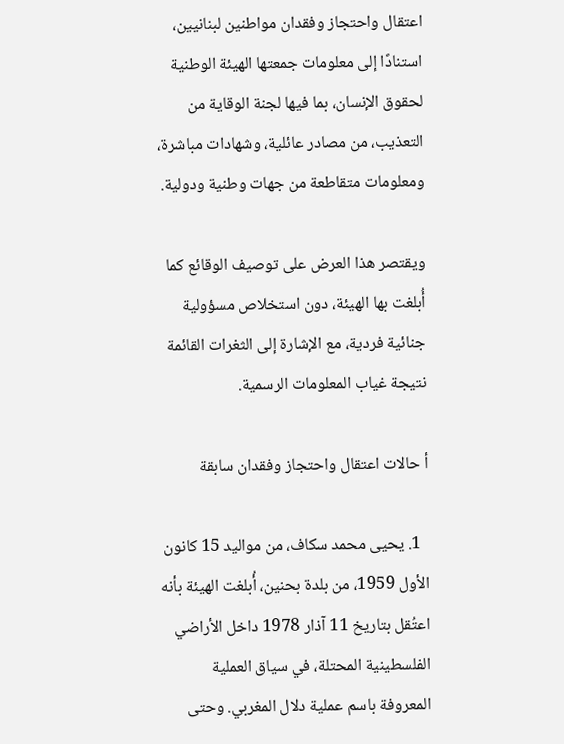اعتقال واحتجاز وفقدان مواطنين لبنانيين، استنادًا إلى معلومات جمعتها الهيئة الوطنية لحقوق الإنسان، بما فيها لجنة الوقاية من التعذيب، من مصادر عائلية، وشهادات مباشرة، ومعلومات متقاطعة من جهات وطنية ودولية.

ويقتصر هذا العرض على توصيف الوقائع كما أُبلغت بها الهيئة، دون استخلاص مسؤولية جنائية فردية، مع الإشارة إلى الثغرات القائمة نتيجة غياب المعلومات الرسمية.

أ حالات اعتقال واحتجاز وفقدان سابقة

  1. يحيى محمد سكاف، من مواليد 15 كانون الأول 1959، من بلدة بحنين، أُبلغت الهيئة بأنه اعتُقل بتاريخ 11 آذار 1978 داخل الأراضي الفلسطينية المحتلة، في سياق العملية المعروفة باسم عملية دلال المغربي. وحتى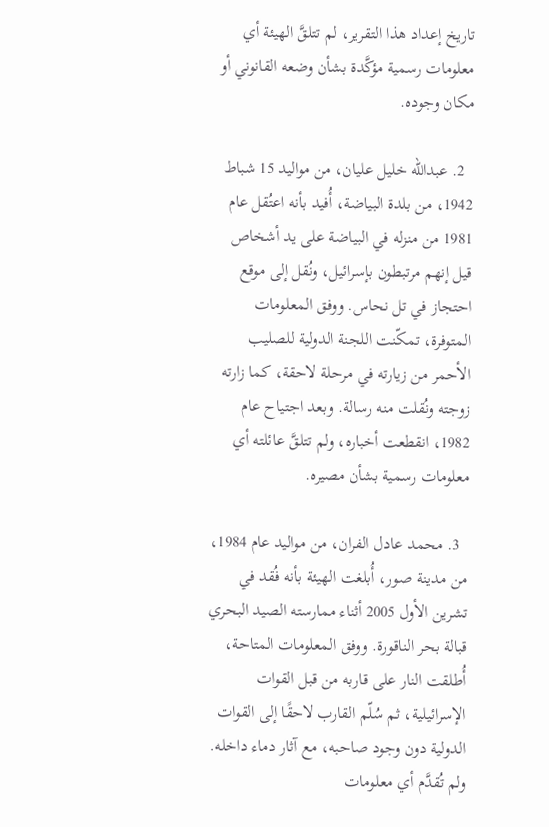تاريخ إعداد هذا التقرير، لم تتلقَّ الهيئة أي معلومات رسمية مؤكَّدة بشأن وضعه القانوني أو مكان وجوده.

  2. عبدالله خليل عليان، من مواليد 15 شباط 1942، من بلدة البياضة، أُفيد بأنه اعتُقل عام 1981 من منزله في البياضة على يد أشخاص قيل إنهم مرتبطون بإسرائيل، ونُقل إلى موقع احتجاز في تل نحاس. ووفق المعلومات المتوفرة، تمكّنت اللجنة الدولية للصليب الأحمر من زيارته في مرحلة لاحقة، كما زارته زوجته ونُقلت منه رسالة. وبعد اجتياح عام 1982، انقطعت أخباره، ولم تتلقَّ عائلته أي معلومات رسمية بشأن مصيره.

  3. محمد عادل الفران، من مواليد عام 1984، من مدينة صور، أُبلغت الهيئة بأنه فُقد في تشرين الأول 2005 أثناء ممارسته الصيد البحري قبالة بحر الناقورة. ووفق المعلومات المتاحة، أُطلقت النار على قاربه من قبل القوات الإسرائيلية، ثم سُلّم القارب لاحقًا إلى القوات الدولية دون وجود صاحبه، مع آثار دماء داخله. ولم تُقدَّم أي معلومات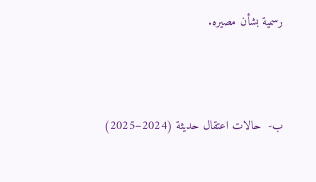رسمية بشأن مصيره.



ب-  حالات اعتقال حديثة (2024–2025)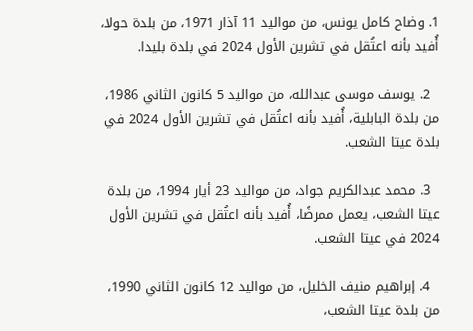1. وضاح كامل يونس، من مواليد 11 آذار 1971، من بلدة حولا، أُفيد بأنه اعتُقل في تشرين الأول 2024 في بلدة بليدا.

  2. يوسف موسى عبدالله، من مواليد 5 كانون الثاني 1986، من بلدة البابلية، أُفيد بأنه اعتُقل في تشرين الأول 2024 في بلدة عيتا الشعب.

  3. محمد عبدالكريم جواد، من مواليد 23 أيار 1994، من بلدة عيتا الشعب، يعمل ممرضًا، أُفيد بأنه اعتُقل في تشرين الأول 2024 في عيتا الشعب.

  4. إبراهيم منيف الخليل، من مواليد 12 كانون الثاني 1990، من بلدة عيتا الشعب،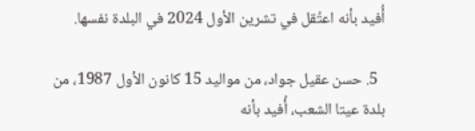أُفيد بأنه اعتُقل في تشرين الأول 2024 في البلدة نفسها.

  5. حسن عقيل جواد، من مواليد 15 كانون الأول 1987، من بلدة عيتا الشعب، أُفيد بأنه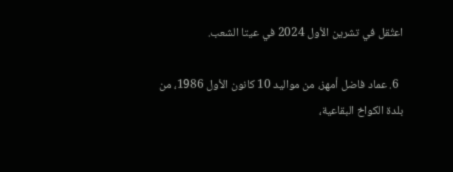اعتُقل في تشرين الأول 2024 في عيتا الشعب.

  6. عماد فاضل أمهز، من مواليد 10 كانون الأول 1986، من بلدة الكواخ البقاعية،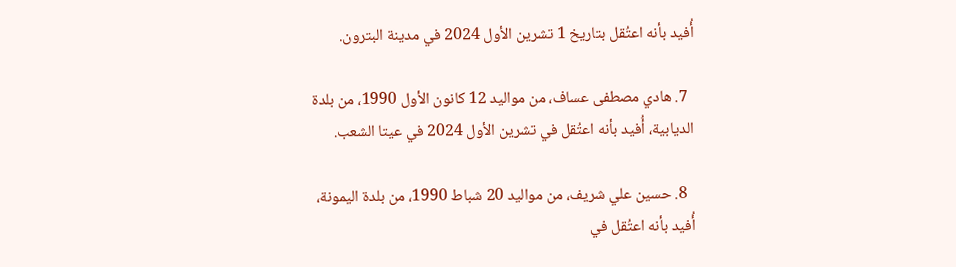أُفيد بأنه اعتُقل بتاريخ 1 تشرين الأول 2024 في مدينة البترون.

  7. هادي مصطفى عساف، من مواليد 12 كانون الأول 1990، من بلدة الديابية، أُفيد بأنه اعتُقل في تشرين الأول 2024 في عيتا الشعب.

  8. حسين علي شريف، من مواليد 20 شباط 1990، من بلدة اليمونة، أُفيد بأنه اعتُقل في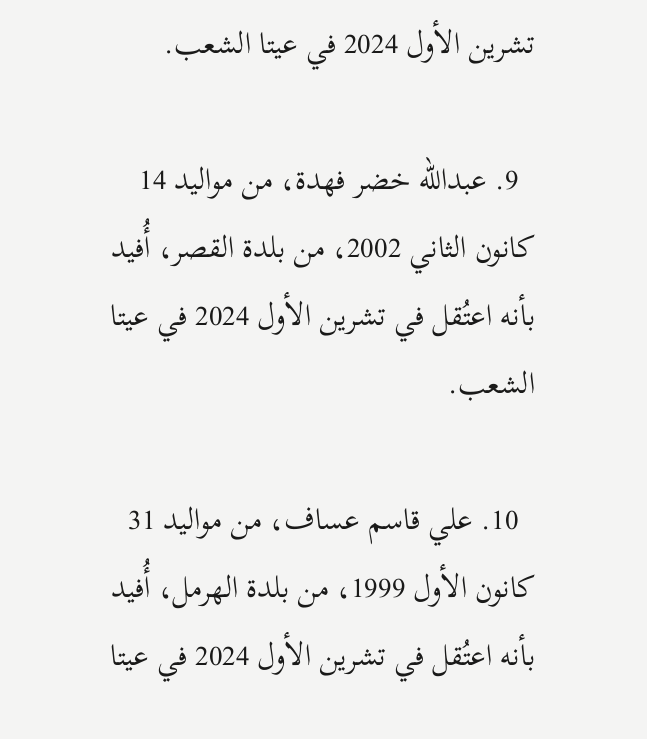تشرين الأول 2024 في عيتا الشعب.

  9. عبدالله خضر فهدة، من مواليد 14 كانون الثاني 2002، من بلدة القصر، أُفيد بأنه اعتُقل في تشرين الأول 2024 في عيتا الشعب.

  10. علي قاسم عساف، من مواليد 31 كانون الأول 1999، من بلدة الهرمل، أُفيد بأنه اعتُقل في تشرين الأول 2024 في عيتا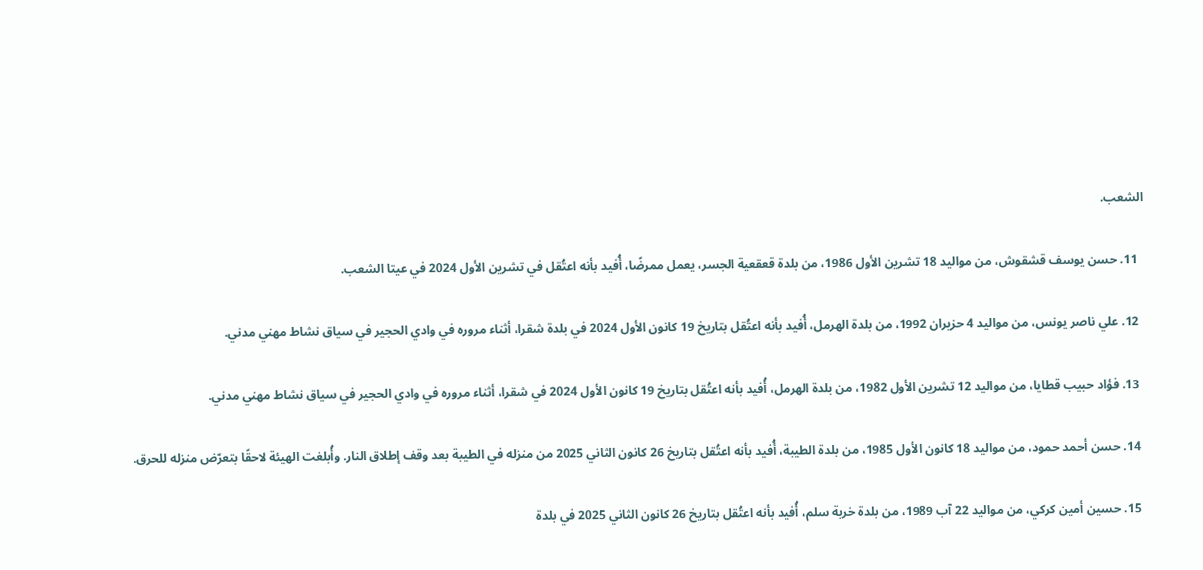الشعب.

  11. حسن يوسف قشقوش، من مواليد 18 تشرين الأول 1986، من بلدة قعقعية الجسر، يعمل ممرضًا، أُفيد بأنه اعتُقل في تشرين الأول 2024 في عيتا الشعب.

  12. علي ناصر يونس، من مواليد 4 حزيران 1992، من بلدة الهرمل، أُفيد بأنه اعتُقل بتاريخ 19 كانون الأول 2024 في بلدة شقرا، أثناء مروره في وادي الحجير في سياق نشاط مهني مدني.

  13. فؤاد حبيب قطايا، من مواليد 12 تشرين الأول 1982، من بلدة الهرمل، أُفيد بأنه اعتُقل بتاريخ 19 كانون الأول 2024 في شقرا، أثناء مروره في وادي الحجير في سياق نشاط مهني مدني.

  14. حسن أحمد حمود، من مواليد 18 كانون الأول 1985، من بلدة الطيبة، أُفيد بأنه اعتُقل بتاريخ 26 كانون الثاني 2025 من منزله في الطيبة بعد وقف إطلاق النار. وأُبلغت الهيئة لاحقًا بتعرّض منزله للحرق.

  15. حسين أمين كركي، من مواليد 22 آب 1989، من بلدة خربة سلم، أُفيد بأنه اعتُقل بتاريخ 26 كانون الثاني 2025 في بلدة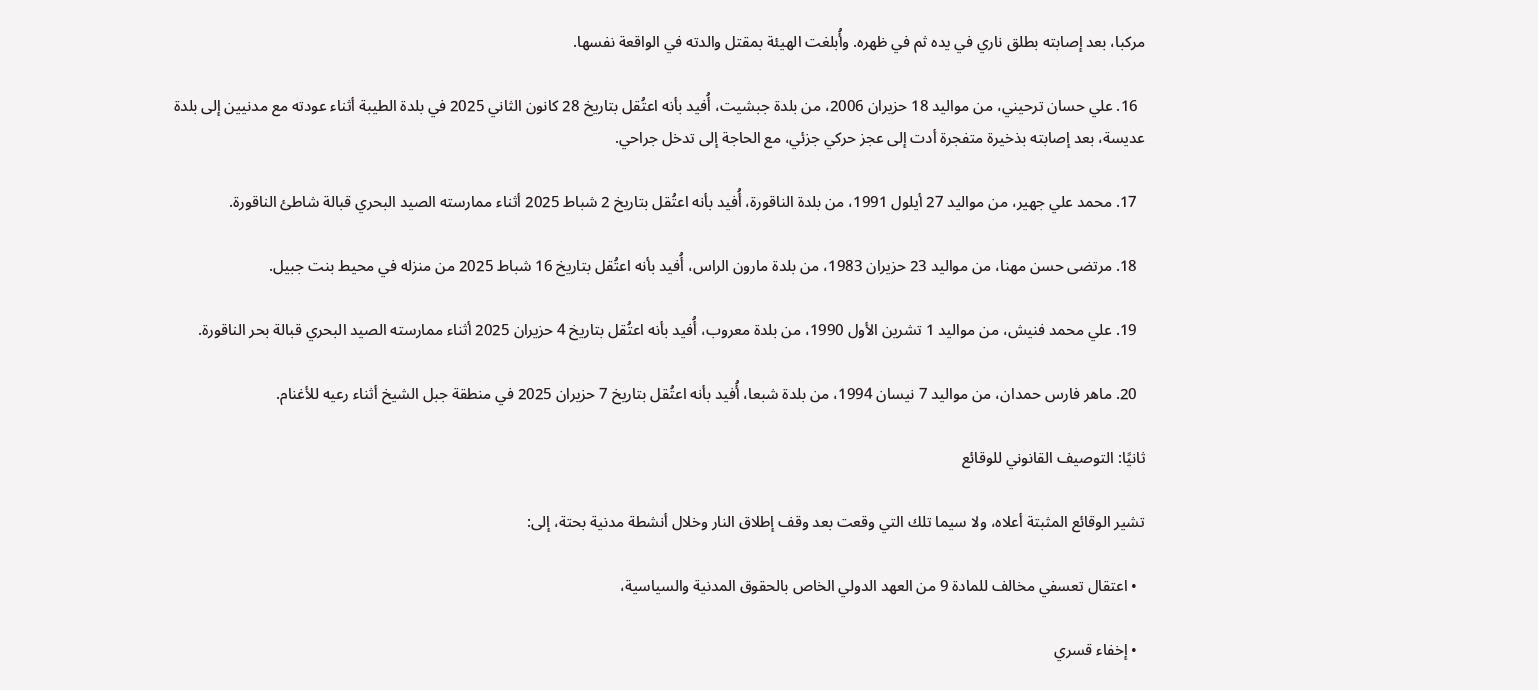مركبا، بعد إصابته بطلق ناري في يده ثم في ظهره. وأُبلغت الهيئة بمقتل والدته في الواقعة نفسها.

  16. علي حسان ترحيني، من مواليد 18 حزيران 2006، من بلدة جبشيت، أُفيد بأنه اعتُقل بتاريخ 28 كانون الثاني 2025 في بلدة الطيبة أثناء عودته مع مدنيين إلى بلدة عديسة، بعد إصابته بذخيرة متفجرة أدت إلى عجز حركي جزئي، مع الحاجة إلى تدخل جراحي.

  17. محمد علي جهير، من مواليد 27 أيلول 1991، من بلدة الناقورة، أُفيد بأنه اعتُقل بتاريخ 2 شباط 2025 أثناء ممارسته الصيد البحري قبالة شاطئ الناقورة.

  18. مرتضى حسن مهنا، من مواليد 23 حزيران 1983، من بلدة مارون الراس، أُفيد بأنه اعتُقل بتاريخ 16 شباط 2025 من منزله في محيط بنت جبيل.

  19. علي محمد فنيش، من مواليد 1 تشرين الأول 1990، من بلدة معروب، أُفيد بأنه اعتُقل بتاريخ 4 حزيران 2025 أثناء ممارسته الصيد البحري قبالة بحر الناقورة.

  20. ماهر فارس حمدان، من مواليد 7 نيسان 1994، من بلدة شبعا، أُفيد بأنه اعتُقل بتاريخ 7 حزيران 2025 في منطقة جبل الشيخ أثناء رعيه للأغنام.

ثانيًا: التوصيف القانوني للوقائع

تشير الوقائع المثبتة أعلاه، ولا سيما تلك التي وقعت بعد وقف إطلاق النار وخلال أنشطة مدنية بحتة، إلى:

  • اعتقال تعسفي مخالف للمادة 9 من العهد الدولي الخاص بالحقوق المدنية والسياسية،

  • إخفاء قسري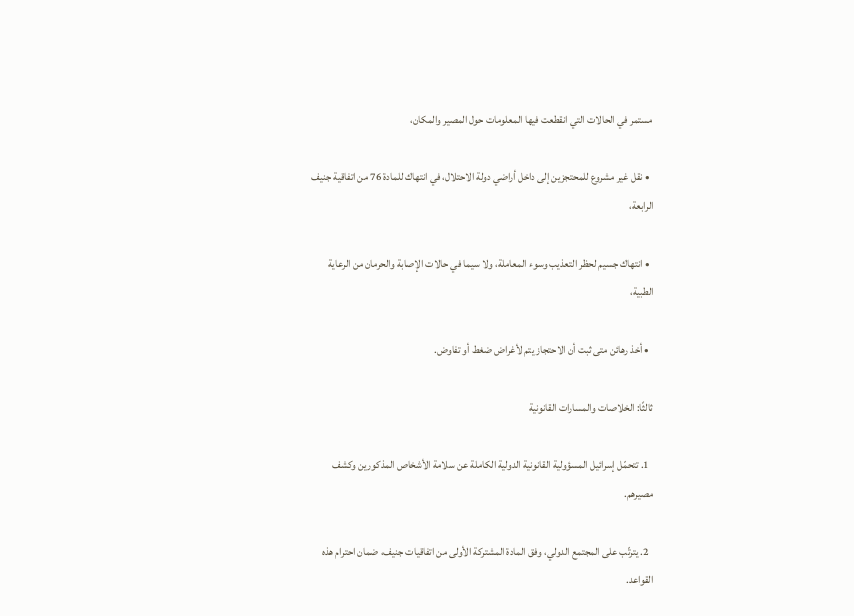مستمر في الحالات التي انقطعت فيها المعلومات حول المصير والمكان،

  • نقل غير مشروع للمحتجزين إلى داخل أراضي دولة الاحتلال، في انتهاك للمادة 76 من اتفاقية جنيف الرابعة،

  • انتهاك جسيم لحظر التعذيب وسوء المعاملة، ولا سيما في حالات الإصابة والحرمان من الرعاية الطبية،

  • أخذ رهائن متى ثبت أن الاحتجاز يتم لأغراض ضغط أو تفاوض.

ثالثًا: الخلاصات والمسارات القانونية

  1. تتحمّل إسرائيل المسؤولية القانونية الدولية الكاملة عن سلامة الأشخاص المذكورين وكشف مصيرهم.

  2. يترتّب على المجتمع الدولي، وفق المادة المشتركة الأولى من اتفاقيات جنيف، ضمان احترام هذه القواعد.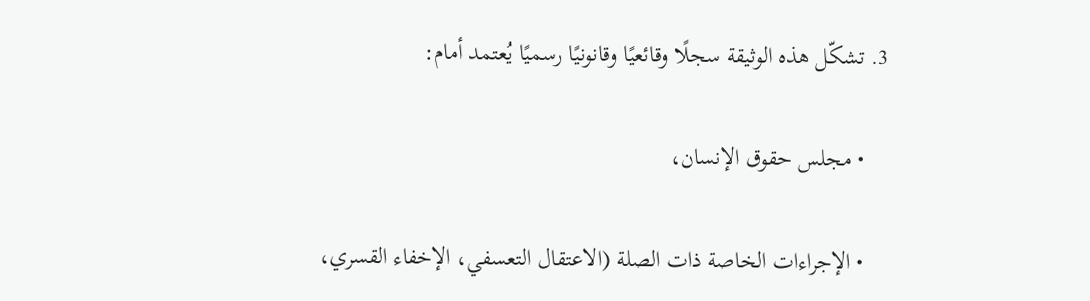3. تشكّل هذه الوثيقة سجلًا وقائعيًا وقانونيًا رسميًا يُعتمد أمام:

    • مجلس حقوق الإنسان،

    • الإجراءات الخاصة ذات الصلة (الاعتقال التعسفي، الإخفاء القسري،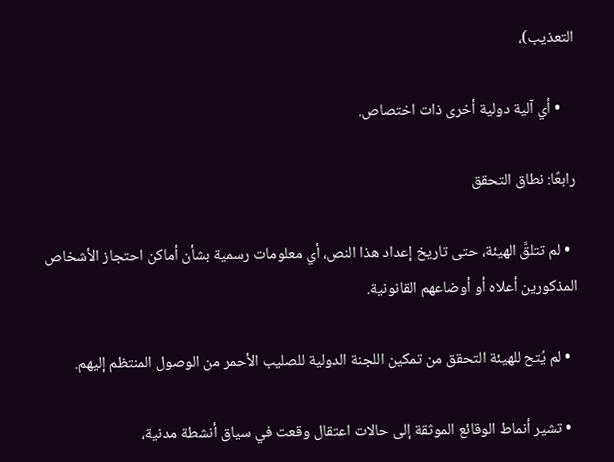التعذيب)،

    • أي آلية دولية أخرى ذات اختصاص.

رابعًا: نطاق التحقق

  • لم تتلقَّ الهيئة، حتى تاريخ إعداد هذا النص، أي معلومات رسمية بشأن أماكن احتجاز الأشخاص المذكورين أعلاه أو أوضاعهم القانونية.

  • لم يُتح للهيئة التحقق من تمكين اللجنة الدولية للصليب الأحمر من الوصول المنتظم إليهم.

  • تشير أنماط الوقائع الموثقة إلى حالات اعتقال وقعت في سياق أنشطة مدنية،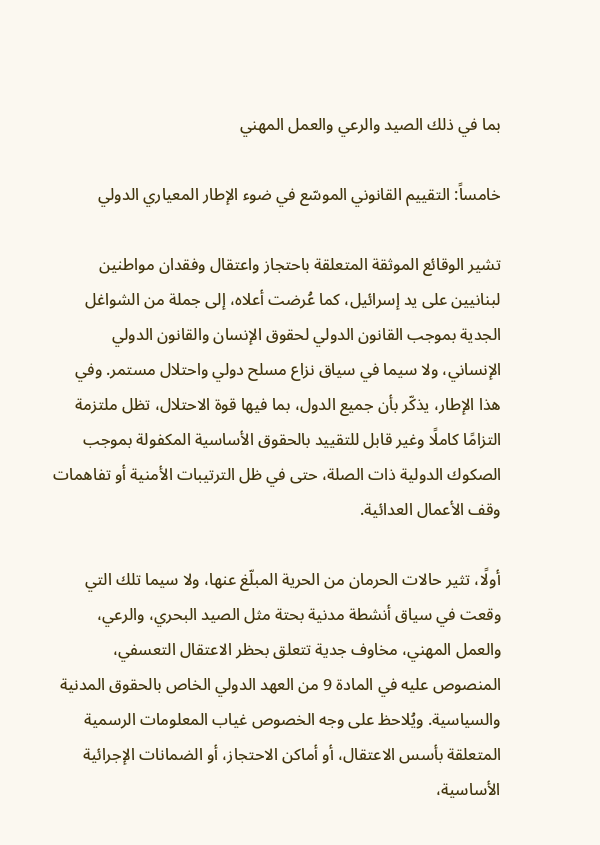بما في ذلك الصيد والرعي والعمل المهني

خامساً: التقييم القانوني الموسّع في ضوء الإطار المعياري الدولي

تشير الوقائع الموثقة المتعلقة باحتجاز واعتقال وفقدان مواطنين لبنانيين على يد إسرائيل، كما عُرضت أعلاه، إلى جملة من الشواغل الجدية بموجب القانون الدولي لحقوق الإنسان والقانون الدولي الإنساني، ولا سيما في سياق نزاع مسلح دولي واحتلال مستمر. وفي هذا الإطار، يذكّر بأن جميع الدول، بما فيها قوة الاحتلال، تظل ملتزمة التزامًا كاملًا وغير قابل للتقييد بالحقوق الأساسية المكفولة بموجب الصكوك الدولية ذات الصلة، حتى في ظل الترتيبات الأمنية أو تفاهمات وقف الأعمال العدائية.

أولًا، تثير حالات الحرمان من الحرية المبلّغ عنها، ولا سيما تلك التي وقعت في سياق أنشطة مدنية بحتة مثل الصيد البحري، والرعي، والعمل المهني، مخاوف جدية تتعلق بحظر الاعتقال التعسفي، المنصوص عليه في المادة 9 من العهد الدولي الخاص بالحقوق المدنية والسياسية. ويُلاحظ على وجه الخصوص غياب المعلومات الرسمية المتعلقة بأسس الاعتقال، أو أماكن الاحتجاز، أو الضمانات الإجرائية الأساسية،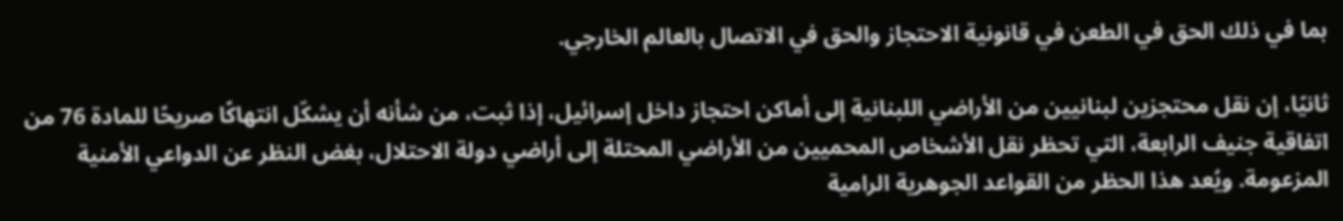بما في ذلك الحق في الطعن في قانونية الاحتجاز والحق في الاتصال بالعالم الخارجي.

ثانيًا، إن نقل محتجزين لبنانيين من الأراضي اللبنانية إلى أماكن احتجاز داخل إسرائيل، إذا ثبت، من شأنه أن يشكّل انتهاكًا صريحًا للمادة 76 من اتفاقية جنيف الرابعة، التي تحظر نقل الأشخاص المحميين من الأراضي المحتلة إلى أراضي دولة الاحتلال، بغض النظر عن الدواعي الأمنية المزعومة. ويُعد هذا الحظر من القواعد الجوهرية الرامية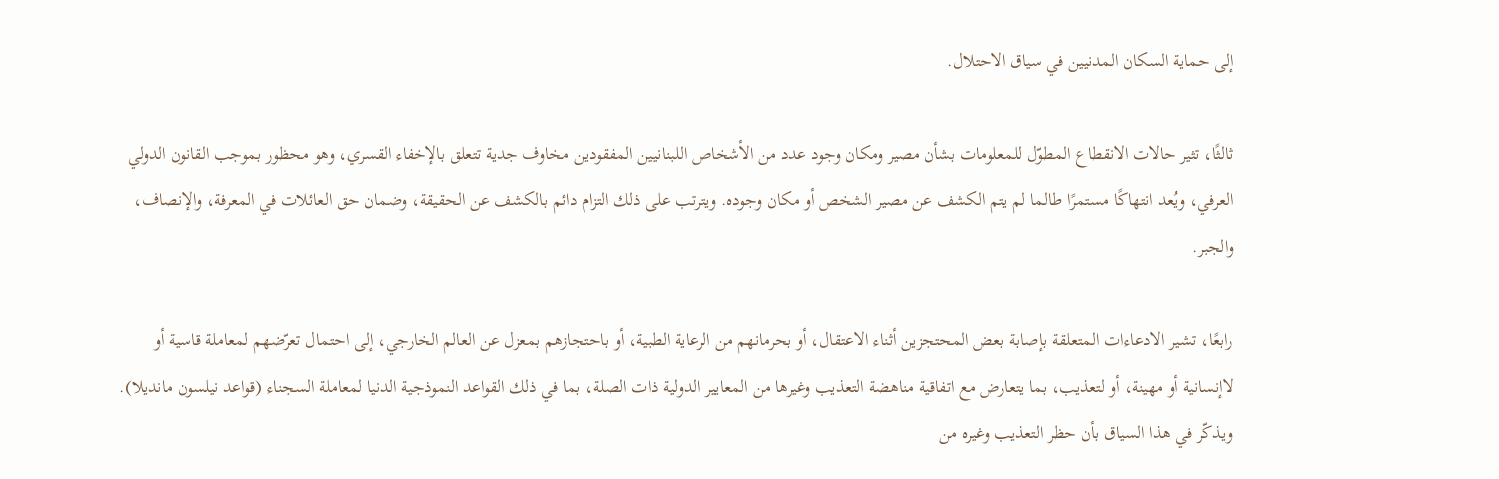إلى حماية السكان المدنيين في سياق الاحتلال.

ثالثًا، تثير حالات الانقطاع المطوّل للمعلومات بشأن مصير ومكان وجود عدد من الأشخاص اللبنانيين المفقودين مخاوف جدية تتعلق بالإخفاء القسري، وهو محظور بموجب القانون الدولي العرفي، ويُعد انتهاكًا مستمرًا طالما لم يتم الكشف عن مصير الشخص أو مكان وجوده. ويترتب على ذلك التزام دائم بالكشف عن الحقيقة، وضمان حق العائلات في المعرفة، والإنصاف، والجبر.

رابعًا، تشير الادعاءات المتعلقة بإصابة بعض المحتجزين أثناء الاعتقال، أو بحرمانهم من الرعاية الطبية، أو باحتجازهم بمعزل عن العالم الخارجي، إلى احتمال تعرّضهم لمعاملة قاسية أو لاإنسانية أو مهينة، أو لتعذيب، بما يتعارض مع اتفاقية مناهضة التعذيب وغيرها من المعايير الدولية ذات الصلة، بما في ذلك القواعد النموذجية الدنيا لمعاملة السجناء (قواعد نيلسون مانديلا). ويذكّر في هذا السياق بأن حظر التعذيب وغيره من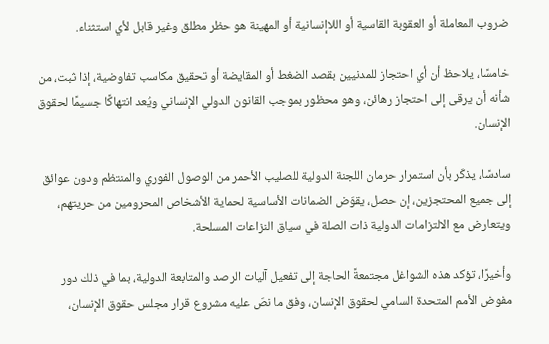ضروب المعاملة أو العقوبة القاسية أو اللاإنسانية أو المهينة هو حظر مطلق وغير قابل لأي استثناء.

خامسًا، يلاحظ أن أي احتجاز للمدنيين بقصد الضغط أو المقايضة أو تحقيق مكاسب تفاوضية، إذا ثبت، من شأنه أن يرقى إلى احتجاز رهائن، وهو محظور بموجب القانون الدولي الإنساني ويُعد انتهاكًا جسيمًا لحقوق الإنسان.

سادسًا، يذكّر بأن استمرار حرمان اللجنة الدولية للصليب الأحمر من الوصول الفوري والمنتظم ودون عوائق إلى جميع المحتجزين، إن حصل، يقوّض الضمانات الأساسية لحماية الأشخاص المحرومين من حريتهم، ويتعارض مع الالتزامات الدولية ذات الصلة في سياق النزاعات المسلحة.

وأخيرًا، تؤكد هذه الشواغل مجتمعةً الحاجة إلى تفعيل آليات الرصد والمتابعة الدولية، بما في ذلك دور مفوض الأمم المتحدة السامي لحقوق الإنسان، وفق ما نصّ عليه مشروع قرار مجلس حقوق الإنسان،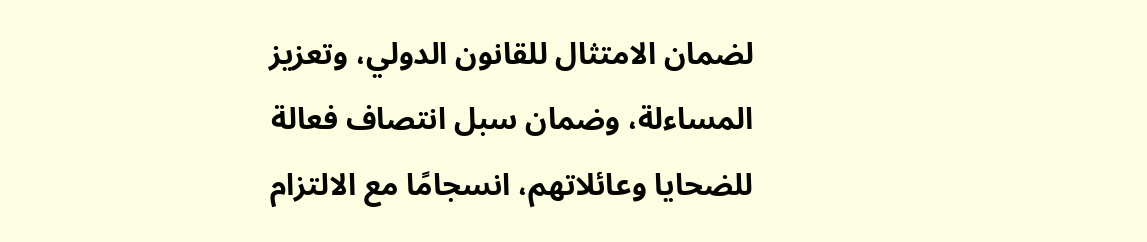لضمان الامتثال للقانون الدولي، وتعزيز المساءلة، وضمان سبل انتصاف فعالة للضحايا وعائلاتهم، انسجامًا مع الالتزام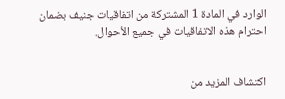الوارد في المادة 1 المشتركة من اتفاقيات جنيف بضمان احترام هذه الاتفاقيات في جميع الأحوال.


اكتشاف المزيد من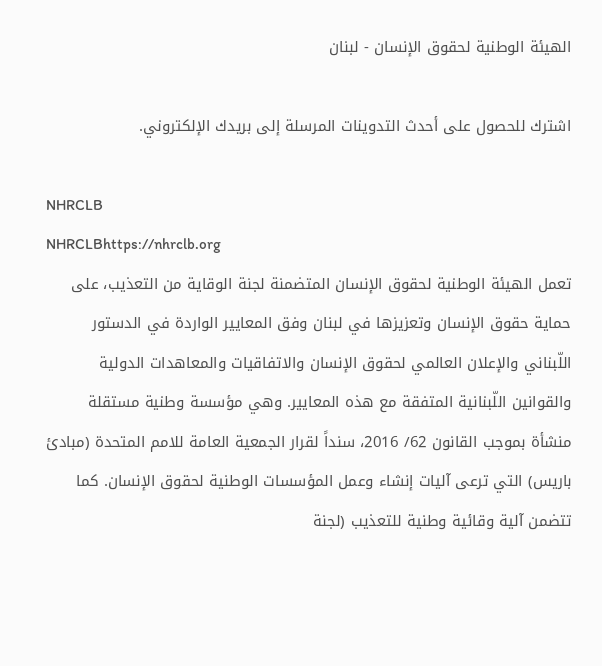الهيئة الوطنية لحقوق الإنسان - لبنان

اشترك للحصول على أحدث التدوينات المرسلة إلى بريدك الإلكتروني.

NHRCLB
NHRCLBhttps://nhrclb.org
تعمل الهيئة الوطنية لحقوق الإنسان المتضمنة لجنة الوقاية من التعذيب، على حماية حقوق الإنسان وتعزيزها في لبنان وفق المعايير الواردة في الدستور اللّبناني والإعلان العالمي لحقوق الإنسان والاتفاقيات والمعاهدات الدولية والقوانين اللّبنانية المتفقة مع هذه المعايير. وهي مؤسسة وطنية مستقلة منشأة بموجب القانون 62/ 2016، سنداً لقرار الجمعية العامة للامم المتحدة (مبادئ باريس) التي ترعى آليات إنشاء وعمل المؤسسات الوطنية لحقوق الإنسان. كما تتضمن آلية وقائية وطنية للتعذيب (لجنة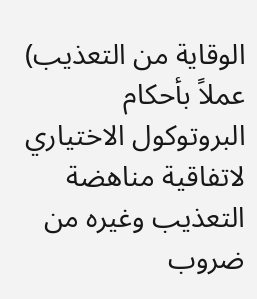الوقاية من التعذيب) عملاً بأحكام البروتوكول الاختياري لاتفاقية مناهضة التعذيب وغيره من ضروب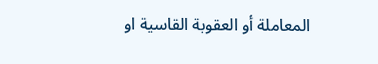المعاملة أو العقوبة القاسية او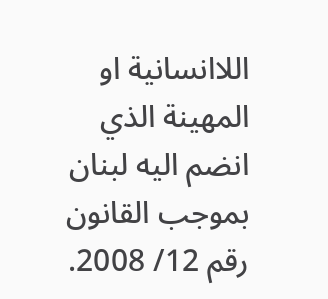اللاانسانية او المهينة الذي انضم اليه لبنان بموجب القانون رقم 12/ 2008.